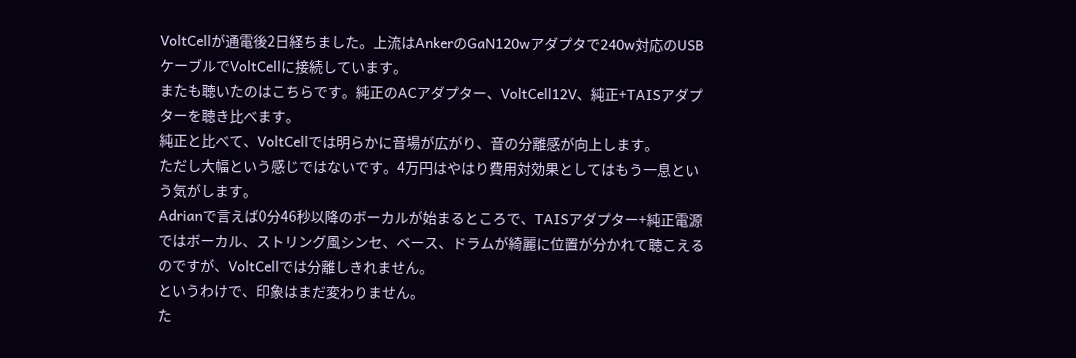VoltCellが通電後2日経ちました。上流はAnkerのGaN120wアダプタで240w対応のUSBケーブルでVoltCellに接続しています。
またも聴いたのはこちらです。純正のACアダプター、VoltCell12V、純正+TAISアダプターを聴き比べます。
純正と比べて、VoltCellでは明らかに音場が広がり、音の分離感が向上します。
ただし大幅という感じではないです。4万円はやはり費用対効果としてはもう一息という気がします。
Adrianで言えば0分46秒以降のボーカルが始まるところで、TAISアダプター+純正電源ではボーカル、ストリング風シンセ、ベース、ドラムが綺麗に位置が分かれて聴こえるのですが、VoltCellでは分離しきれません。
というわけで、印象はまだ変わりません。
た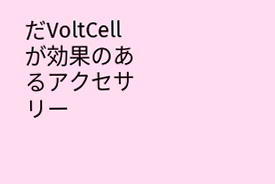だVoltCellが効果のあるアクセサリー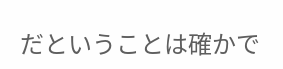だということは確かで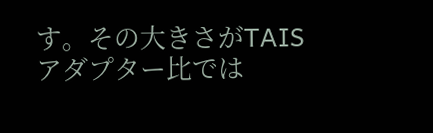す。その大きさがTAISアダプター比では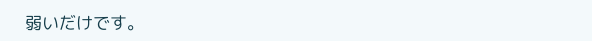弱いだけです。